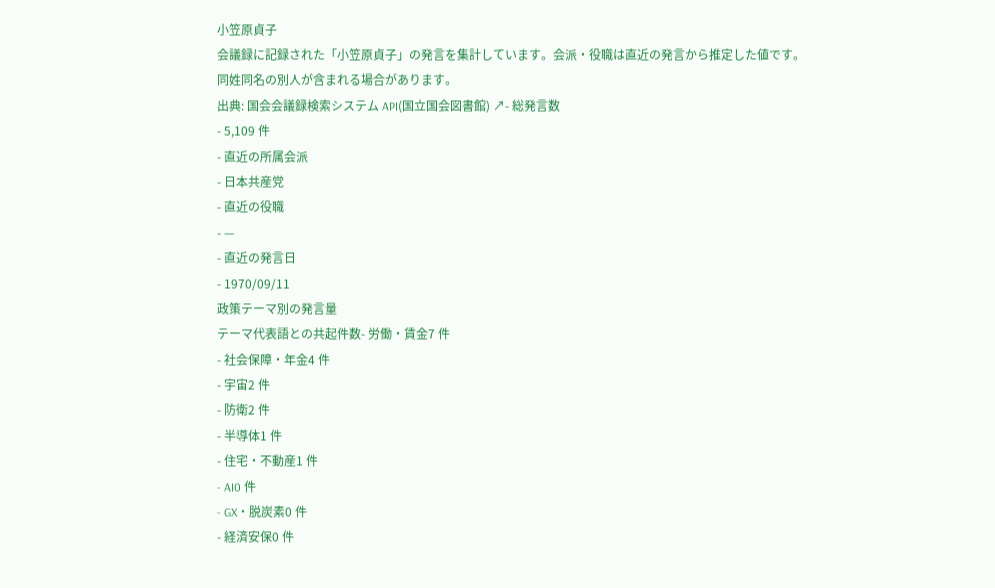小笠原貞子
会議録に記録された「小笠原貞子」の発言を集計しています。会派・役職は直近の発言から推定した値です。同姓同名の別人が含まれる場合があります。
出典: 国会会議録検索システム API(国立国会図書館) ↗- 総発言数
- 5,109 件
- 直近の所属会派
- 日本共産党
- 直近の役職
- —
- 直近の発言日
- 1970/09/11
政策テーマ別の発言量
テーマ代表語との共起件数- 労働・賃金7 件
- 社会保障・年金4 件
- 宇宙2 件
- 防衛2 件
- 半導体1 件
- 住宅・不動産1 件
- AI0 件
- GX・脱炭素0 件
- 経済安保0 件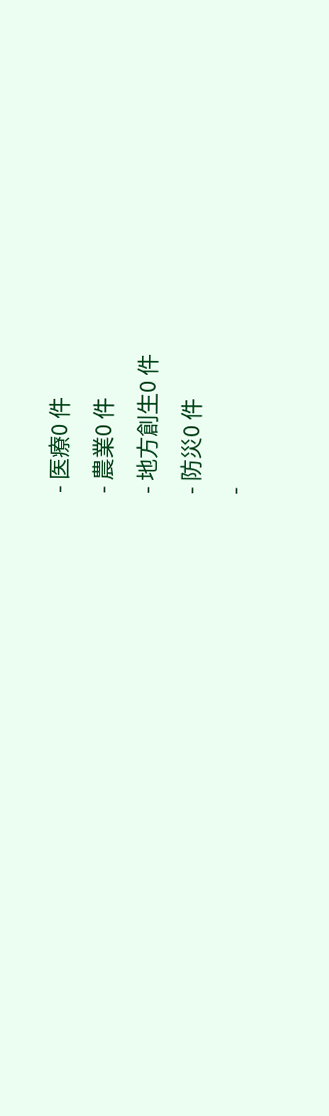- 医療0 件
- 農業0 件
- 地方創生0 件
- 防災0 件
-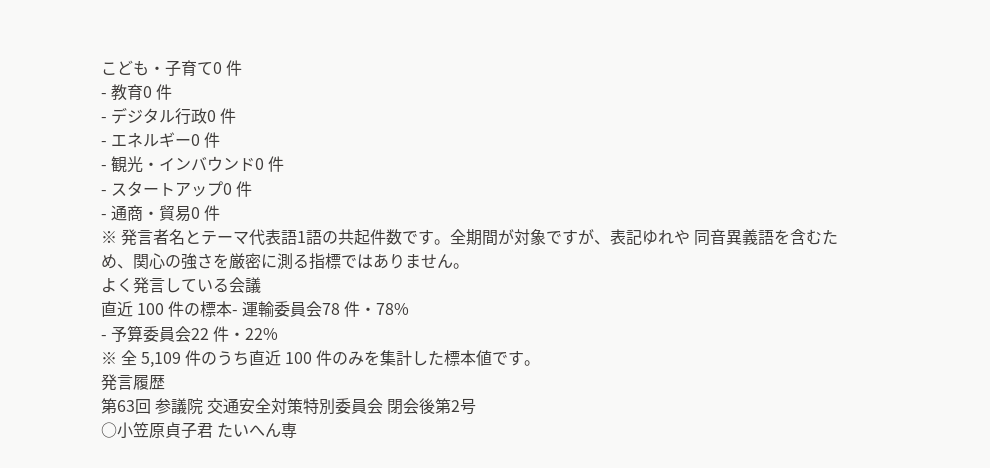こども・子育て0 件
- 教育0 件
- デジタル行政0 件
- エネルギー0 件
- 観光・インバウンド0 件
- スタートアップ0 件
- 通商・貿易0 件
※ 発言者名とテーマ代表語1語の共起件数です。全期間が対象ですが、表記ゆれや 同音異義語を含むため、関心の強さを厳密に測る指標ではありません。
よく発言している会議
直近 100 件の標本- 運輸委員会78 件・78%
- 予算委員会22 件・22%
※ 全 5,109 件のうち直近 100 件のみを集計した標本値です。
発言履歴
第63回 参議院 交通安全対策特別委員会 閉会後第2号
○小笠原貞子君 たいへん専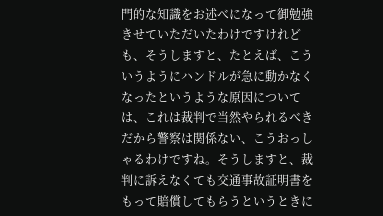門的な知識をお述べになって御勉強きせていただいたわけですけれども、そうしますと、たとえば、こういうようにハンドルが急に動かなくなったというような原因については、これは裁判で当然やられるべきだから警察は関係ない、こうおっしゃるわけですね。そうしますと、裁判に訴えなくても交通事故証明書をもって賠償してもらうというときに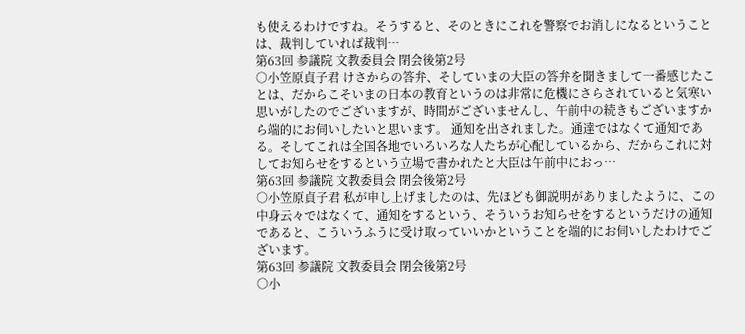も使えるわけですね。そうすると、そのときにこれを警察でお消しになるということは、裁判していれば裁判…
第63回 参議院 文教委員会 閉会後第2号
○小笠原貞子君 けさからの答弁、そしていまの大臣の答弁を聞きまして一番感じたことは、だからこそいまの日本の教育というのは非常に危機にさらされていると気寒い思いがしたのでございますが、時間がございませんし、午前中の続きもございますから端的にお伺いしたいと思います。 通知を出されました。通達ではなくて通知である。そしてこれは全国各地でいろいろな人たちが心配しているから、だからこれに対してお知らせをするという立場で書かれたと大臣は午前中におっ…
第63回 参議院 文教委員会 閉会後第2号
○小笠原貞子君 私が申し上げましたのは、先ほども御説明がありましたように、この中身云々ではなくて、通知をするという、そういうお知らせをするというだけの通知であると、こういうふうに受け取っていいかということを端的にお伺いしたわけでございます。
第63回 参議院 文教委員会 閉会後第2号
○小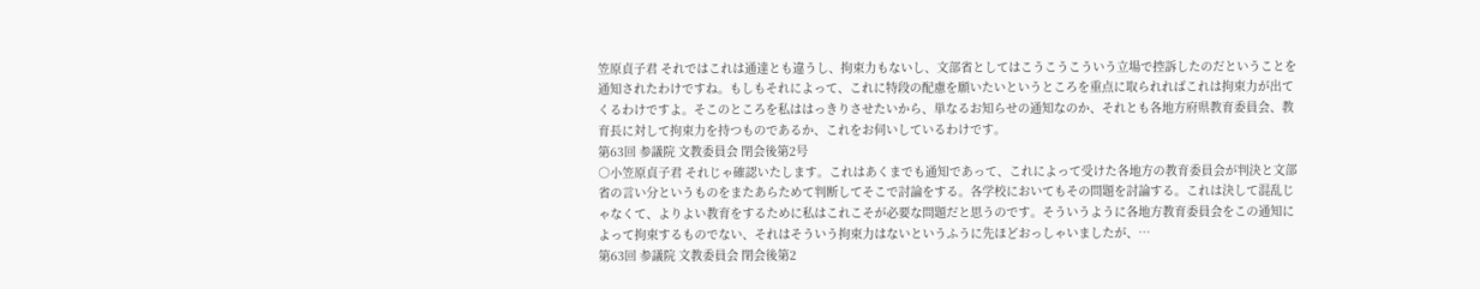笠原貞子君 それではこれは通達とも違うし、拘束力もないし、文部省としてはこうこうこういう立場で控訴したのだということを通知されたわけですね。もしもそれによって、これに特段の配慮を願いたいというところを重点に取られればこれは拘束力が出てくるわけですよ。そこのところを私ははっきりさせたいから、単なるお知らせの通知なのか、それとも各地方府県教育委員会、教育長に対して拘束力を持つものであるか、これをお伺いしているわけです。
第63回 参議院 文教委員会 閉会後第2号
○小笠原貞子君 それじゃ確認いたします。これはあくまでも通知であって、これによって受けた各地方の教育委員会が判決と文部省の言い分というものをまたあらためて判断してそこで討論をする。各学校においてもその問題を討論する。これは決して混乱じゃなくて、よりよい教育をするために私はこれこそが必要な問題だと思うのです。そういうように各地方教育委員会をこの通知によって拘束するものでない、それはそういう拘束力はないというふうに先ほどおっしゃいましたが、…
第63回 参議院 文教委員会 閉会後第2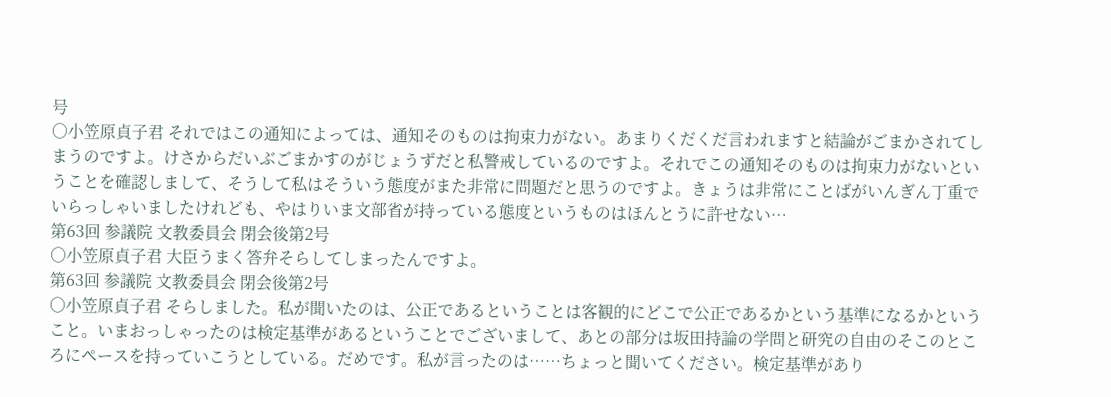号
○小笠原貞子君 それではこの通知によっては、通知そのものは拘束力がない。あまりくだくだ言われますと結論がごまかされてしまうのですよ。けさからだいぶごまかすのがじょうずだと私警戒しているのですよ。それでこの通知そのものは拘束力がないということを確認しまして、そうして私はそういう態度がまた非常に問題だと思うのですよ。きょうは非常にことばがいんぎん丁重でいらっしゃいましたけれども、やはりいま文部省が持っている態度というものはほんとうに許せない…
第63回 参議院 文教委員会 閉会後第2号
○小笠原貞子君 大臣うまく答弁そらしてしまったんですよ。
第63回 参議院 文教委員会 閉会後第2号
○小笠原貞子君 そらしました。私が聞いたのは、公正であるということは客観的にどこで公正であるかという基準になるかということ。いまおっしゃったのは検定基準があるということでございまして、あとの部分は坂田持論の学問と研究の自由のそこのところにペースを持っていこうとしている。だめです。私が言ったのは……ちょっと聞いてください。検定基準があり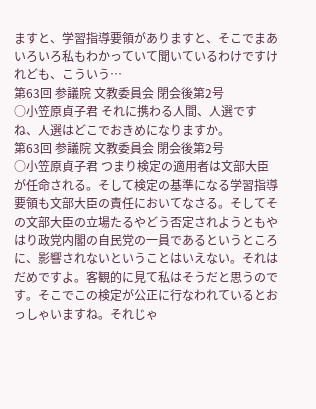ますと、学習指導要領がありますと、そこでまあいろいろ私もわかっていて聞いているわけですけれども、こういう…
第63回 参議院 文教委員会 閉会後第2号
○小笠原貞子君 それに携わる人間、人選ですね、人選はどこでおきめになりますか。
第63回 参議院 文教委員会 閉会後第2号
○小笠原貞子君 つまり検定の適用者は文部大臣が任命される。そして検定の基準になる学習指導要領も文部大臣の責任においてなさる。そしてその文部大臣の立場たるやどう否定されようともやはり政党内閣の自民党の一員であるというところに、影響されないということはいえない。それはだめですよ。客観的に見て私はそうだと思うのです。そこでこの検定が公正に行なわれているとおっしゃいますね。それじゃ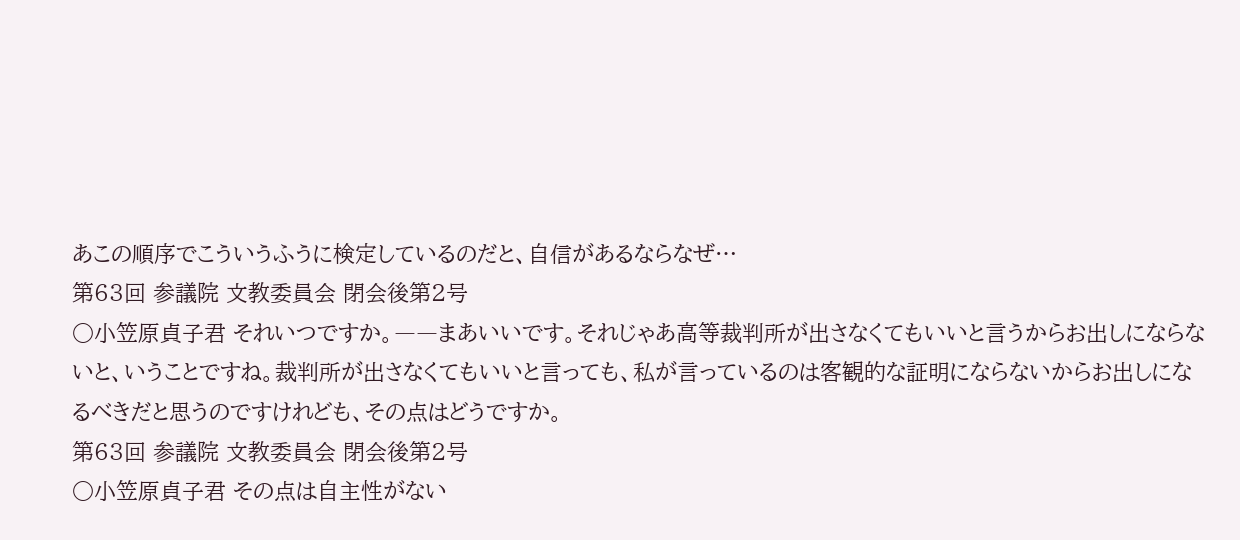あこの順序でこういうふうに検定しているのだと、自信があるならなぜ…
第63回 参議院 文教委員会 閉会後第2号
○小笠原貞子君 それいつですか。――まあいいです。それじゃあ高等裁判所が出さなくてもいいと言うからお出しにならないと、いうことですね。裁判所が出さなくてもいいと言っても、私が言っているのは客観的な証明にならないからお出しになるべきだと思うのですけれども、その点はどうですか。
第63回 参議院 文教委員会 閉会後第2号
○小笠原貞子君 その点は自主性がない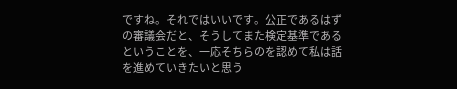ですね。それではいいです。公正であるはずの審議会だと、そうしてまた検定基準であるということを、一応そちらのを認めて私は話を進めていきたいと思う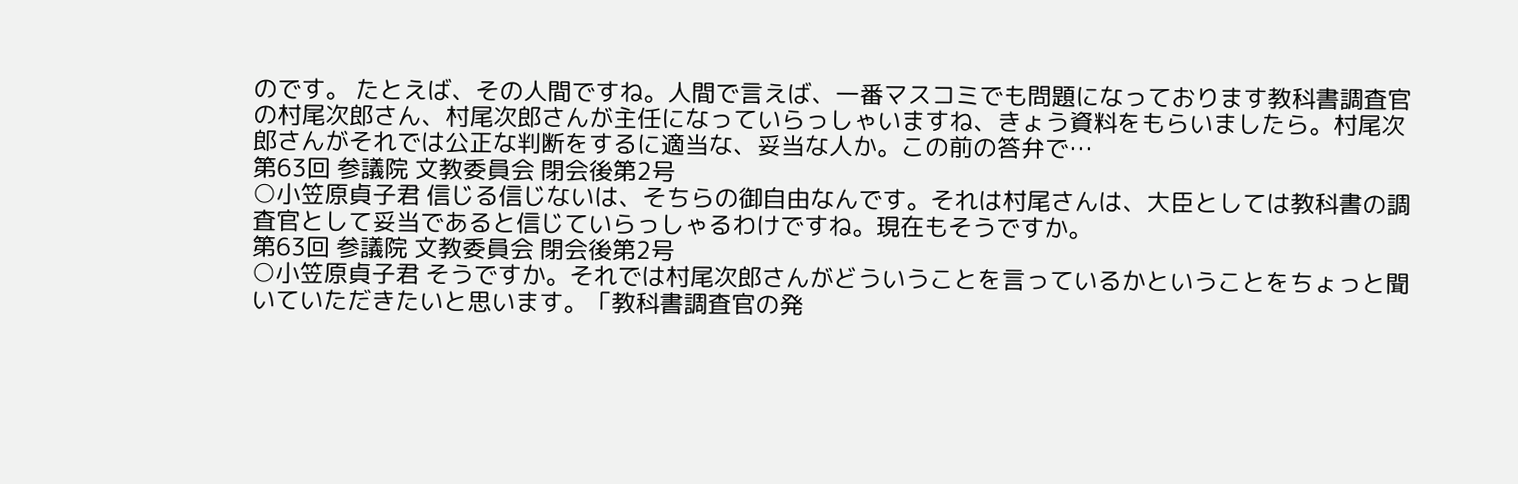のです。 たとえば、その人間ですね。人間で言えば、一番マスコミでも問題になっております教科書調査官の村尾次郎さん、村尾次郎さんが主任になっていらっしゃいますね、きょう資料をもらいましたら。村尾次郎さんがそれでは公正な判断をするに適当な、妥当な人か。この前の答弁で…
第63回 参議院 文教委員会 閉会後第2号
○小笠原貞子君 信じる信じないは、そちらの御自由なんです。それは村尾さんは、大臣としては教科書の調査官として妥当であると信じていらっしゃるわけですね。現在もそうですか。
第63回 参議院 文教委員会 閉会後第2号
○小笠原貞子君 そうですか。それでは村尾次郎さんがどういうことを言っているかということをちょっと聞いていただきたいと思います。「教科書調査官の発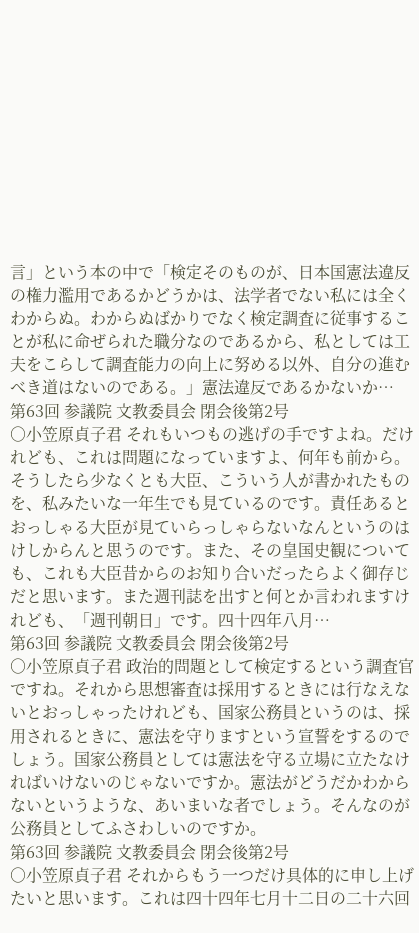言」という本の中で「検定そのものが、日本国憲法違反の権力濫用であるかどうかは、法学者でない私には全くわからぬ。わからぬばかりでなく検定調査に従事することが私に命ぜられた職分なのであるから、私としては工夫をこらして調査能力の向上に努める以外、自分の進むべき道はないのである。」憲法違反であるかないか…
第63回 参議院 文教委員会 閉会後第2号
○小笠原貞子君 それもいつもの逃げの手ですよね。だけれども、これは問題になっていますよ、何年も前から。そうしたら少なくとも大臣、こういう人が書かれたものを、私みたいな一年生でも見ているのです。責任あるとおっしゃる大臣が見ていらっしゃらないなんというのはけしからんと思うのです。また、その皇国史観についても、これも大臣昔からのお知り合いだったらよく御存じだと思います。また週刊誌を出すと何とか言われますけれども、「週刊朝日」です。四十四年八月…
第63回 参議院 文教委員会 閉会後第2号
○小笠原貞子君 政治的問題として検定するという調査官ですね。それから思想審査は採用するときには行なえないとおっしゃったけれども、国家公務員というのは、採用されるときに、憲法を守りますという宣誓をするのでしょう。国家公務員としては憲法を守る立場に立たなければいけないのじゃないですか。憲法がどうだかわからないというような、あいまいな者でしょう。そんなのが公務員としてふさわしいのですか。
第63回 参議院 文教委員会 閉会後第2号
○小笠原貞子君 それからもう一つだけ具体的に申し上げたいと思います。これは四十四年七月十二日の二十六回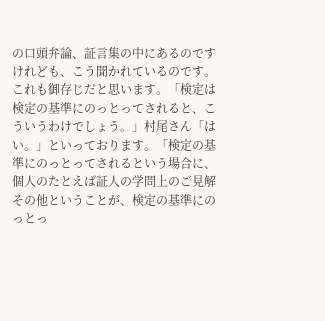の口頭弁論、証言集の中にあるのですけれども、こう聞かれているのです。これも御存じだと思います。「検定は検定の基準にのっとってされると、こういうわけでしょう。」村尾さん「はい。」といっております。「検定の基準にのっとってされるという場合に、個人のたとえば証人の学問上のご見解その他ということが、検定の基準にのっとっ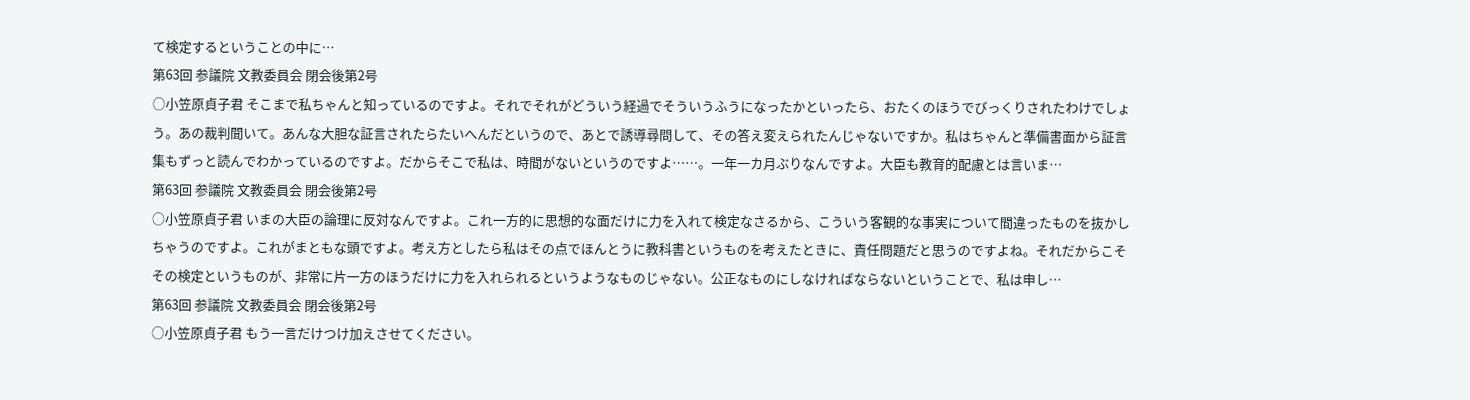て検定するということの中に…
第63回 参議院 文教委員会 閉会後第2号
○小笠原貞子君 そこまで私ちゃんと知っているのですよ。それでそれがどういう経過でそういうふうになったかといったら、おたくのほうでびっくりされたわけでしょう。あの裁判聞いて。あんな大胆な証言されたらたいへんだというので、あとで誘導尋問して、その答え変えられたんじゃないですか。私はちゃんと準備書面から証言集もずっと読んでわかっているのですよ。だからそこで私は、時間がないというのですよ……。一年一カ月ぶりなんですよ。大臣も教育的配慮とは言いま…
第63回 参議院 文教委員会 閉会後第2号
○小笠原貞子君 いまの大臣の論理に反対なんですよ。これ一方的に思想的な面だけに力を入れて検定なさるから、こういう客観的な事実について間違ったものを抜かしちゃうのですよ。これがまともな頭ですよ。考え方としたら私はその点でほんとうに教科書というものを考えたときに、責任問題だと思うのですよね。それだからこそその検定というものが、非常に片一方のほうだけに力を入れられるというようなものじゃない。公正なものにしなければならないということで、私は申し…
第63回 参議院 文教委員会 閉会後第2号
○小笠原貞子君 もう一言だけつけ加えさせてください。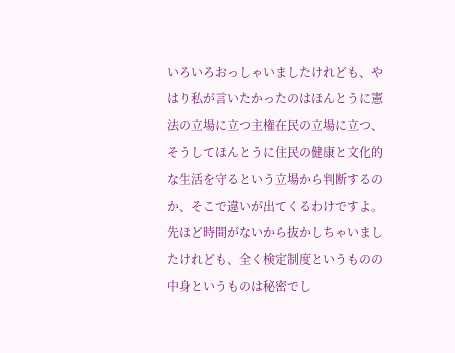いろいろおっしゃいましたけれども、やはり私が言いたかったのはほんとうに憲法の立場に立つ主権在民の立場に立つ、そうしてほんとうに住民の健康と文化的な生活を守るという立場から判断するのか、そこで違いが出てくるわけですよ。先ほど時間がないから抜かしちゃいましたけれども、全く検定制度というものの中身というものは秘密でし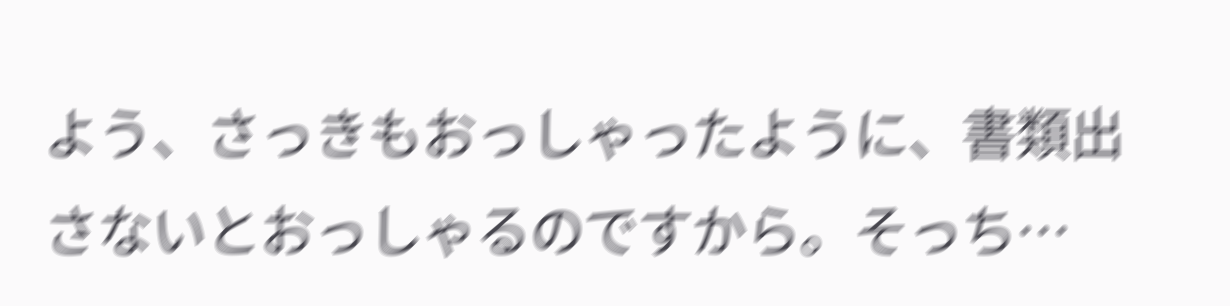よう、さっきもおっしゃったように、書類出さないとおっしゃるのですから。そっち…